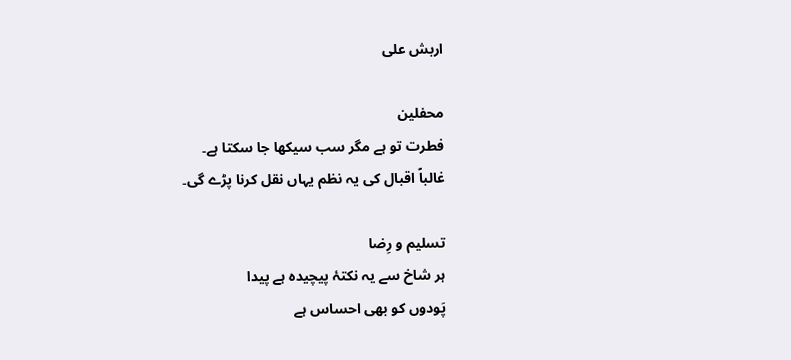اربش علی

محفلین
فطرت تو ہے مگر سب سیکھا جا سکتا ہے۔
غالباً اقبال کی یہ نظم یہاں نقل کرنا پڑے گی۔

تسلیم و رِضا
ہر شاخ سے یہ نکتۂ پیچیدہ ہے پیدا
پَودوں کو بھی احساس ہے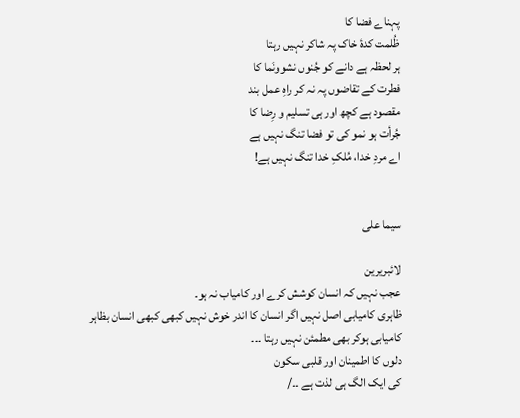پہناے فضا کا
ظُلمت کدۂ خاک پہ شاکر نہیں رہتا
ہر لحظہ ہے دانے کو جُنوں نشوونَما کا
فطرت کے تقاضوں پہ نہ کر راہِ عمل بند
مقصود ہے کچھ اور ہی تسلیم و رِضا کا
جُرأت ہو نمو کی تو فضا تنگ نہیں ہے
اے مردِ خدا، مُلکِ خدا تنگ نہیں ہے!


سیما علی

لائبریرین
عجب نہیں کہ انسان کوشش کرے اور کامیاب نہ ہو۔
ظاہری کامیابی اصل نہیں اگر انسان کا اندر خوش نہیں کبھی کبھی انسان بظاہر کامیابی ہوکر بھی مطمئن نہیں رہتا ۔۔۔
دلوں کا اطمینان اور قلبی سکون
کی ایک الگ ہی لذت ہے ۔۔/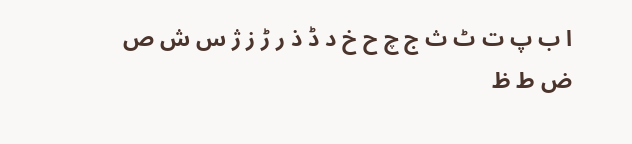ا ب پ ت ٹ ث ج چ ح خ د ڈ ذ‌ ر‌ ڑ ز ژ س ش ص
ض ط‌ ظ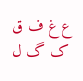ع غ ف ق ک گ ل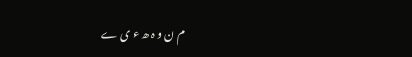م ن و ہ ھ ء ی ے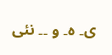ی۔ ہ۔ و ۔۔ نئی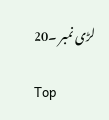لڑی نمبر ۔20

Top